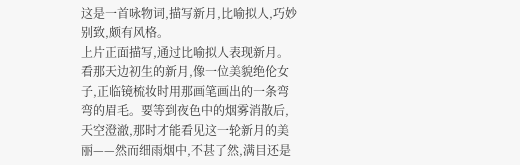这是一首咏物词,描写新月,比喻拟人,巧妙别致,颇有风格。
上片正面描写,通过比喻拟人表现新月。看那天边初生的新月,像一位美貌绝伦女子,正临镜梳妆时用那画笔画出的一条弯弯的眉毛。要等到夜色中的烟雾消散后,天空澄澈,那时才能看见这一轮新月的美丽——然而细雨烟中,不甚了然,满目还是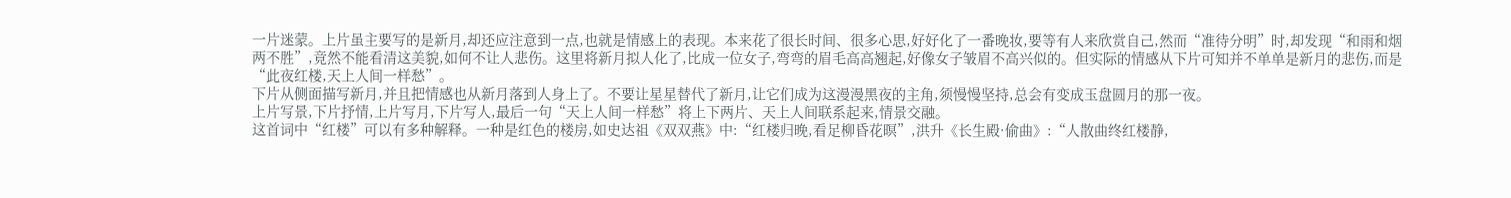一片迷蒙。上片虽主要写的是新月,却还应注意到一点,也就是情感上的表现。本来花了很长时间、很多心思,好好化了一番晚妆,要等有人来欣赏自己,然而“准待分明”时,却发现“和雨和烟两不胜”,竟然不能看清这美貌,如何不让人悲伤。这里将新月拟人化了,比成一位女子,弯弯的眉毛高高翘起,好像女子皱眉不高兴似的。但实际的情感从下片可知并不单单是新月的悲伤,而是“此夜红楼,天上人间一样愁”。
下片从侧面描写新月,并且把情感也从新月落到人身上了。不要让星星替代了新月,让它们成为这漫漫黑夜的主角,须慢慢坚持,总会有变成玉盘圆月的那一夜。
上片写景,下片抒情,上片写月,下片写人,最后一句“天上人间一样愁”将上下两片、天上人间联系起来,情景交融。
这首词中“红楼”可以有多种解释。一种是红色的楼房,如史达祖《双双燕》中:“红楼归晚,看足柳昏花暝”,洪升《长生殿·偷曲》:“人散曲终红楼静,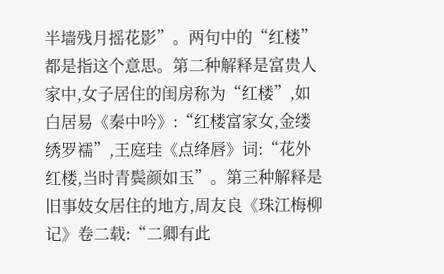半墙残月摇花影”。两句中的“红楼”都是指这个意思。第二种解释是富贵人家中,女子居住的闺房称为“红楼”,如白居易《秦中吟》:“红楼富家女,金缕绣罗襦”,王庭珪《点绛唇》词:“花外红楼,当时青鬓颜如玉”。第三种解释是旧事妓女居住的地方,周友良《珠江梅柳记》卷二载:“二卿有此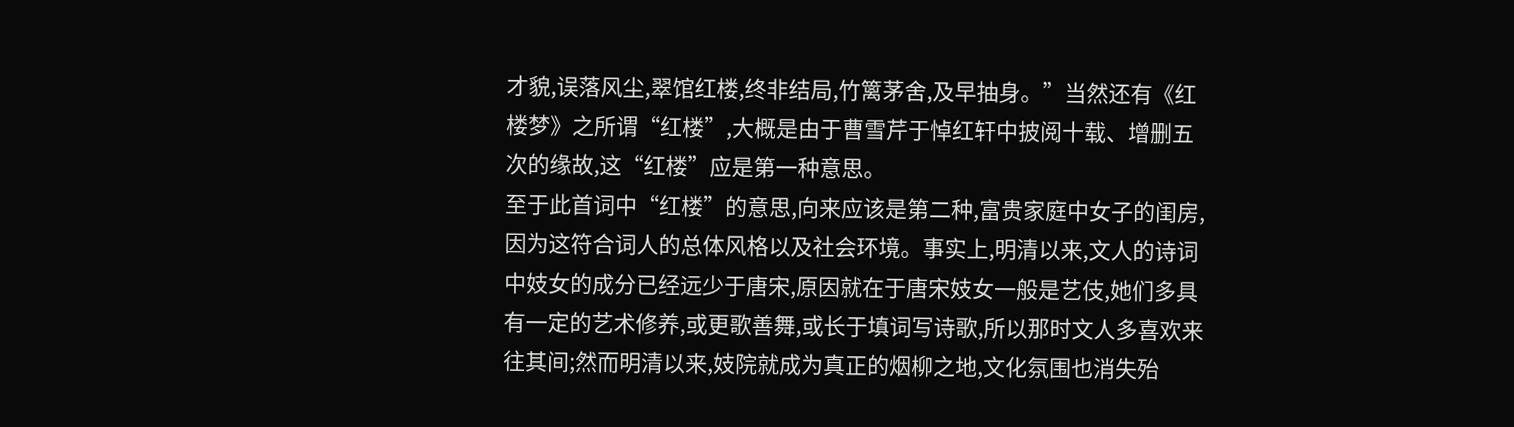才貌,误落风尘,翠馆红楼,终非结局,竹篱茅舍,及早抽身。”当然还有《红楼梦》之所谓“红楼”,大概是由于曹雪芹于悼红轩中披阅十载、增删五次的缘故,这“红楼”应是第一种意思。
至于此首词中“红楼”的意思,向来应该是第二种,富贵家庭中女子的闺房,因为这符合词人的总体风格以及社会环境。事实上,明清以来,文人的诗词中妓女的成分已经远少于唐宋,原因就在于唐宋妓女一般是艺伎,她们多具有一定的艺术修养,或更歌善舞,或长于填词写诗歌,所以那时文人多喜欢来往其间;然而明清以来,妓院就成为真正的烟柳之地,文化氛围也消失殆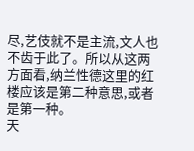尽,艺伎就不是主流,文人也不齿于此了。所以从这两方面看,纳兰性德这里的红楼应该是第二种意思,或者是第一种。
天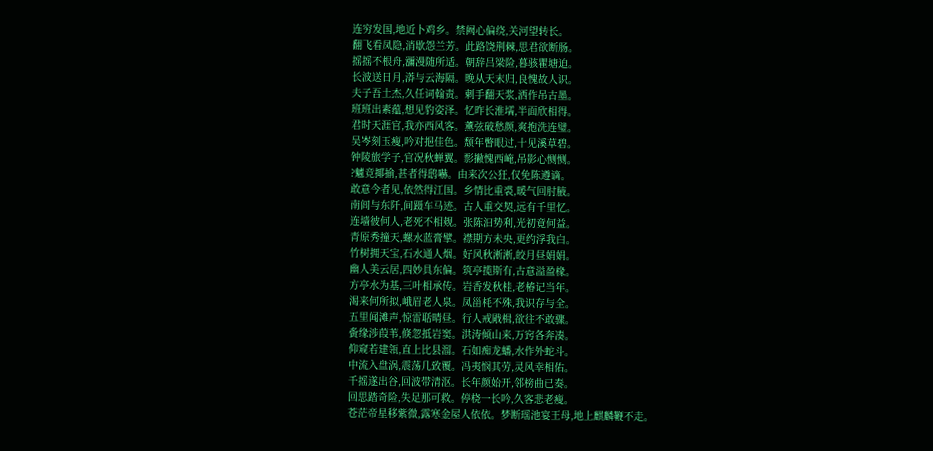连穷发国,地近卜鸡乡。禁阙心偏绕,关河望转长。
翻飞看凤隐,消歇怨兰芳。此路饶荆棘,思君欲断肠。
摇摇不根舟,瀰漫随所适。朝辞吕梁险,暮骇瞿塘迫。
长波送日月,漭与云海隔。晚从天末归,良愧故人识。
夫子吾土杰,久任词翰责。刺手翻天浆,洒作吊古墨。
班班出素蕴,想见豹姿泽。忆昨长淮壖,半面欣相得。
君时天涯官,我亦西风客。薰弦破愁颜,爽抱洗连璧。
吴岑刻玉瘦,吟对挹佳色。颓年瞥眼过,十见溪草碧。
钟陵旅学子,官况秋蝉翼。彯撇愧西崦,吊影心恻恻。
?魖竞揶揄,甚者得鸱嚇。由来次公狂,仅免陈遵谪。
敢意今者见,依然得江国。乡情比重裘,暖气回肘腋。
南闾与东阡,间蹑车马迹。古人重交契,远有千里忆。
连墙彼何人,老死不相觌。张陈汩势利,光初竟何益。
青原秀撞天,螺水蓝膏擘。襟期方未央,更约浮我白。
竹树拥天宝,石水通人烟。好风秋淅淅,皎月昼娟娟。
幽人美云居,四妙具东偏。筑亭揽斯有,古意溢盈椽。
方亭水为基,三叶相承传。岩香发秋桂,老椿记当年。
渴来何所拟,峨眉老人泉。凤甾枆不殊,我识存与全。
五里闻滩声,惊雷聒晴昼。行人戒戙楫,欲往不敢骤。
夤缘涉葭苇,倏忽抵岩窦。洪涛倾山来,万窍各奔凑。
仰窥若建瓴,直上比县溜。石如痴龙蟠,水作外蛇斗。
中流入盘涡,震荡几致覆。冯夷悯其劳,灵风幸相佑。
千摇遂出谷,回波带清沤。长年颜始开,邻榜曲已奏。
回思踏奇险,失足那可救。停桡一长吟,久客悲老瘦。
苍茫帝星移紫微,露寒金屋人依依。梦断瑶池宴王母,地上麒麟鞭不走。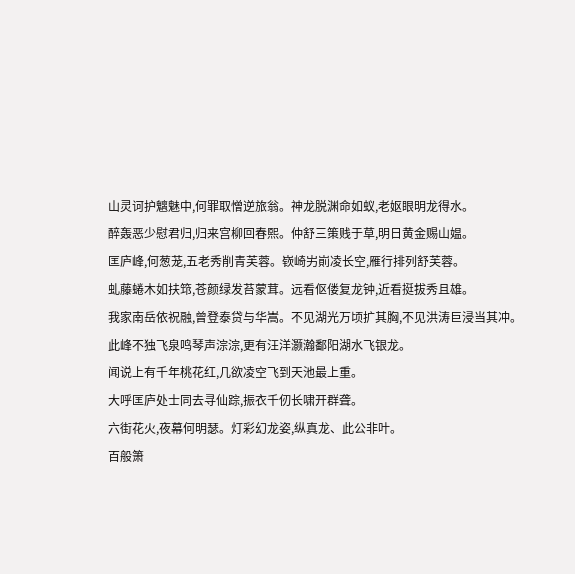山灵诃护魑魅中,何罪取憎逆旅翁。神龙脱渊命如蚁,老妪眼明龙得水。
醉轰恶少慰君归,归来宫柳回春熙。仲舒三策贱于草,明日黄金赐山媪。
匡庐峰,何葱茏,五老秀削青芙蓉。嵚崎屴崱凌长空,雁行排列舒芙蓉。
虬藤蜷木如扶筇,苍颜绿发苔蒙茸。远看伛偻复龙钟,近看挺拔秀且雄。
我家南岳依祝融,曾登泰贷与华嵩。不见湖光万顷扩其胸,不见洪涛巨浸当其冲。
此峰不独飞泉鸣琴声淙淙,更有汪洋灏瀚鄱阳湖水飞银龙。
闻说上有千年桃花红,几欲凌空飞到天池最上重。
大呼匡庐处士同去寻仙踪,振衣千仞长啸开群聋。
六街花火,夜幕何明瑟。灯彩幻龙姿,纵真龙、此公非叶。
百般箫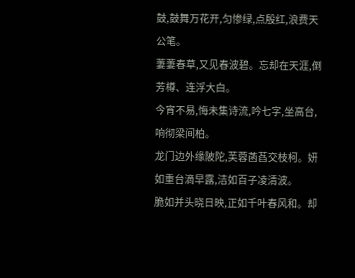鼓,鼓舞万花开,匀惨绿,点殷红,浪费天公笔。
萋萋春草,又见春波碧。忘却在天涯,倒芳樽、连浮大白。
今宵不易,悔未集诗流,吟七字,坐高台,响彻梁间柏。
龙门边外缘陂陀,芙蓉菡萏交枝柯。妍如重台滴早露,洁如百子凌清波。
脆如并头晓日映,正如千叶春风和。却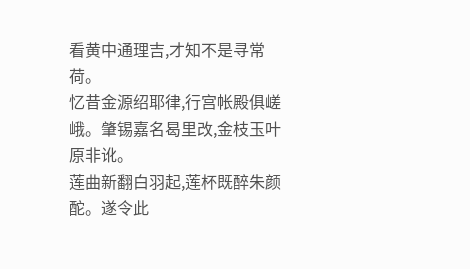看黄中通理吉,才知不是寻常荷。
忆昔金源绍耶律,行宫帐殿俱嵯峨。肇锡嘉名曷里改,金枝玉叶原非讹。
莲曲新翻白羽起,莲杯既醉朱颜酡。遂令此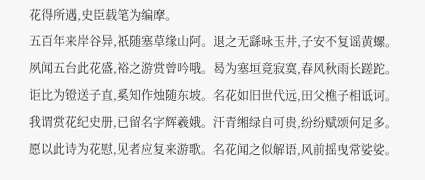花得所遇,史臣载笔为编摩。
五百年来岸谷异,祇随塞草缘山阿。退之无繇咏玉井,子安不复谣黄螺。
夙闻五台此花盛,裕之游赏曾吟哦。曷为塞垣竟寂寞,春风秋雨长蹉跎。
讵比为镫送子直,奚知作烛随东坡。名花如旧世代远,田父樵子相诋诃。
我谓赏花纪史册,已留名字辉羲娥。汗青缃绿自可贵,纷纷赋颂何足多。
愿以此诗为花慰,见者应复来游歌。名花闻之似解语,风前摇曳常娑娑。